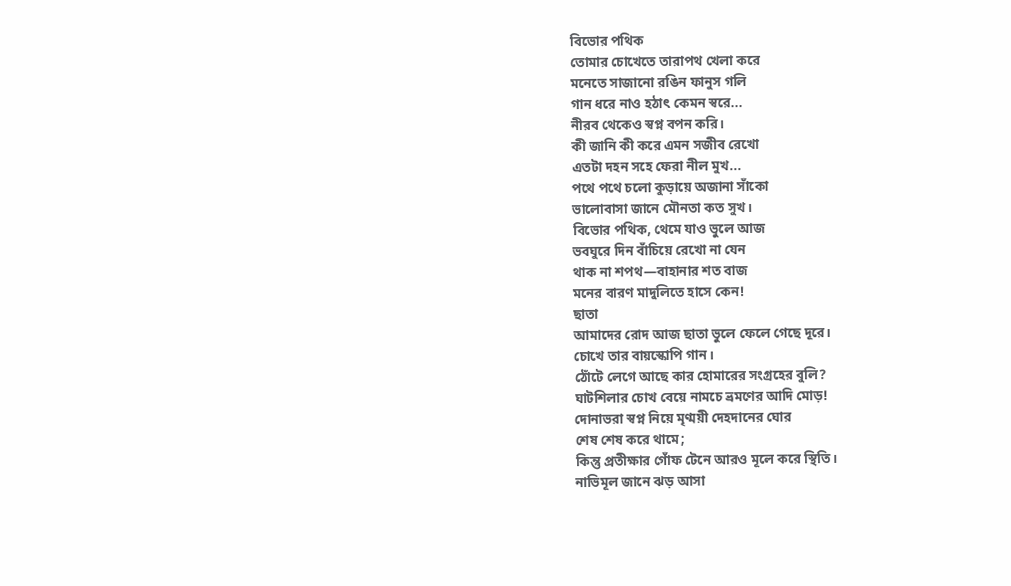বিভোর পথিক
তোমার চোখেতে তারাপথ খেলা করে
মনেতে সাজানো রঙিন ফানুস গলি
গান ধরে নাও হঠাৎ কেমন স্বরে...
নীরব থেকেও স্বপ্ন বপন করি।
কী জানি কী করে এমন সজীব রেখো
এতটা দহন সহে ফেরা নীল মুখ...
পথে পথে চলো কুড়ায়ে অজানা সাঁকো
ভালোবাসা জানে মৌনতা কত সুখ।
বিভোর পথিক, থেমে যাও ভুলে আজ
ভবঘুরে দিন বাঁচিয়ে রেখো না যেন
থাক না শপথ—বাহানার শত বাজ
মনের বারণ মাদুলিতে হাসে কেন!
ছাতা
আমাদের রোদ আজ ছাতা ভুলে ফেলে গেছে দূরে।
চোখে তার বায়স্কোপি গান।
ঠোঁটে লেগে আছে কার হোমারের সংগ্রহের বুলি?
ঘাটশিলার চোখ বেয়ে নামচে ভ্রমণের আদি মোড়!
দোনাভরা স্বপ্ন নিয়ে মৃণ্ময়ী দেহদানের ঘোর
শেষ শেষ করে থামে;
কিন্তু প্রতীক্ষার গোঁফ টেনে আরও মূলে করে স্থিতি।
নাভিমূল জানে ঝড় আসা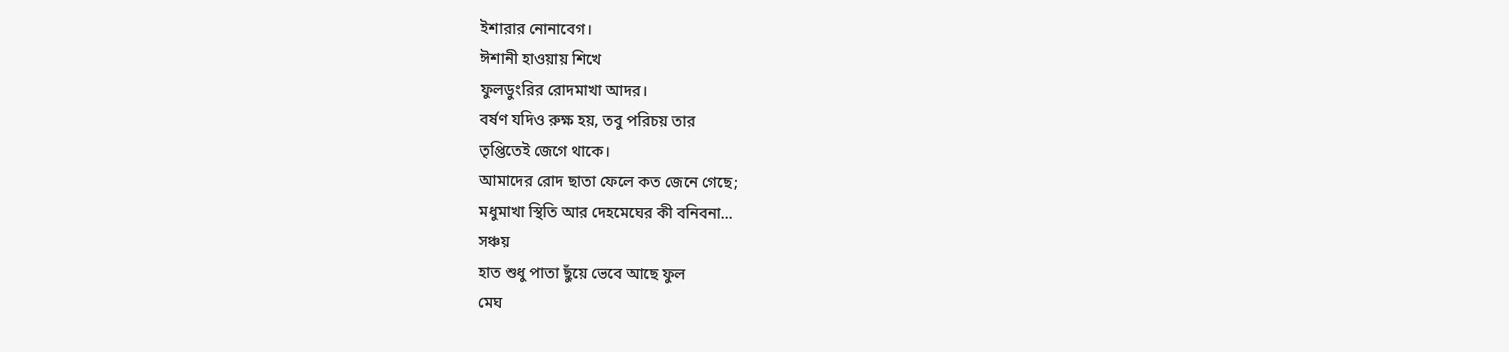ইশারার নোনাবেগ।
ঈশানী হাওয়ায় শিখে
ফুলডুংরির রোদমাখা আদর।
বর্ষণ যদিও রুক্ষ হয়, তবু পরিচয় তার
তৃপ্তিতেই জেগে থাকে।
আমাদের রোদ ছাতা ফেলে কত জেনে গেছে;
মধুমাখা স্থিতি আর দেহমেঘের কী বনিবনা...
সঞ্চয়
হাত শুধু পাতা ছুঁয়ে ভেবে আছে ফুল
মেঘ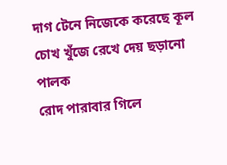দাগ টেনে নিজেকে করেছে কূল
চোখ খুঁজে রেখে দেয় ছড়ানো পালক
রোদ পারাবার গিলে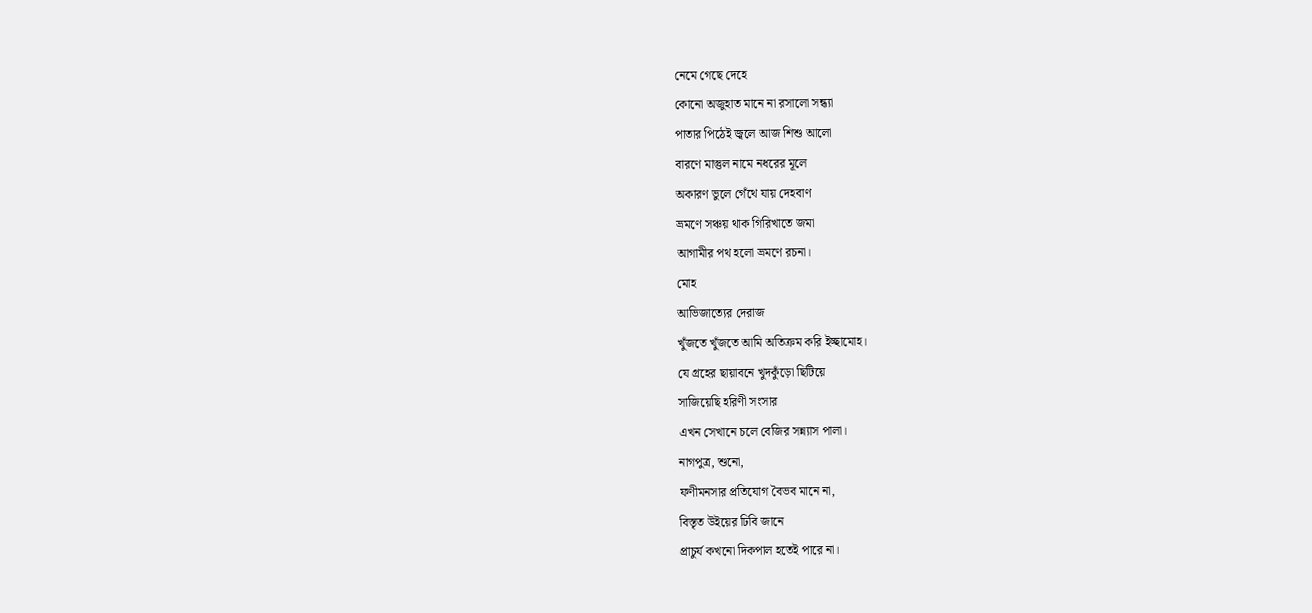নেমে গেছে দেহে
কোনো অজুহাত মানে না রসালো সন্ধ্যা
পাতার পিঠেই জ্বলে আজ শিশু আলো
বারণে মাস্তুল নামে নধরের মূলে
অকারণ ভুলে গেঁথে যায় দেহবাণ
ভ্রমণে সঞ্চয় থাক গিরিখাতে জমা
আগামীর পথ হলো ভ্রমণে রচনা।
মোহ
আভিজাত্যের দেরাজ
খুঁজতে খুঁজতে আমি অতিক্রম করি ইচ্ছামোহ।
যে গ্রহের ছায়াবনে খুদকুঁড়ো ছিটিয়ে
সাজিয়েছি হরিণী সংসার
এখন সেখানে চলে বেজির সন্ন্যাস পালা।
নাগপুত্র, শুনো,
ফণীমনসার প্রতিযোগ বৈভব মানে না,
বিস্তৃত উইয়ের ঢিবি জানে
প্রাচুর্য কখনো দিকপাল হতেই পারে না।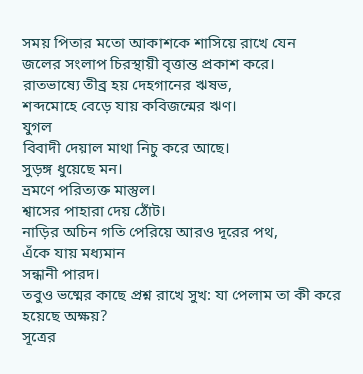সময় পিতার মতো আকাশকে শাসিয়ে রাখে যেন
জলের সংলাপ চিরস্থায়ী বৃত্তান্ত প্রকাশ করে।
রাতভাষ্যে তীব্র হয় দেহগানের ঋষভ,
শব্দমোহে বেড়ে যায় কবিজন্মের ঋণ।
যুগল
বিবাদী দেয়াল মাথা নিচু করে আছে।
সুড়ঙ্গ ধুয়েছে মন।
ভ্রমণে পরিত্যক্ত মাস্তুল।
শ্বাসের পাহারা দেয় ঠোঁট।
নাড়ির অচিন গতি পেরিয়ে আরও দূরের পথ,
এঁকে যায় মধ্যমান
সন্ধানী পারদ।
তবুও ভষ্মের কাছে প্রশ্ন রাখে সুখ: যা পেলাম তা কী করে হয়েছে অক্ষয়?
সূত্রের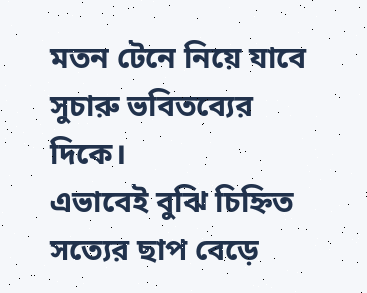মতন টেনে নিয়ে যাবে সুচারু ভবিতব্যের দিকে।
এভাবেই বুঝি চিহ্নিত সত্যের ছাপ বেড়ে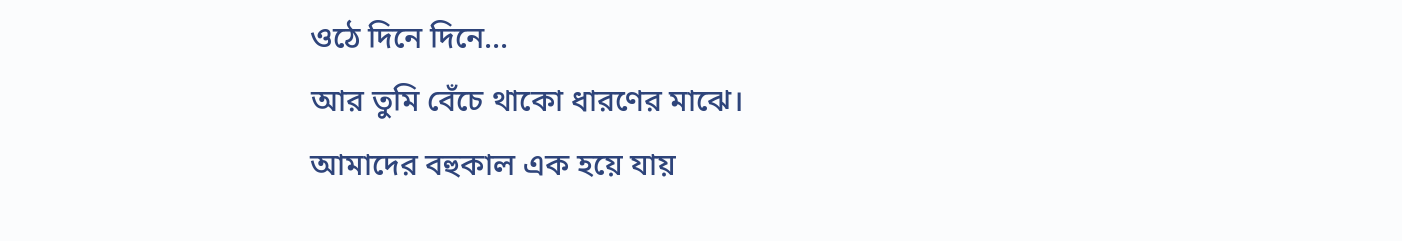ওঠে দিনে দিনে...
আর তুমি বেঁচে থাকো ধারণের মাঝে।
আমাদের বহুকাল এক হয়ে যায়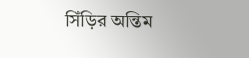সিঁড়ির অন্তিম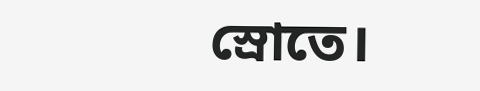স্রোতে।